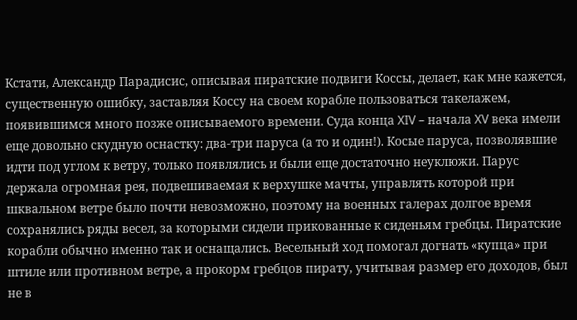Кстати, Александр Парадисис, описывая пиратские подвиги Коссы, делает, как мне кажется, существенную ошибку, заставляя Коссу на своем корабле пользоваться такелажем, появившимся много позже описываемого времени. Суда конца XIV – начала XV века имели еще довольно скудную оснастку: два-три паруса (а то и один!). Косые паруса, позволявшие идти под углом к ветру, только появлялись и были еще достаточно неуклюжи. Парус держала огромная рея, подвешиваемая к верхушке мачты, управлять которой при шквальном ветре было почти невозможно, поэтому на военных галерах долгое время сохранялись ряды весел, за которыми сидели прикованные к сиденьям гребцы. Пиратские корабли обычно именно так и оснащались. Весельный ход помогал догнать «купца» при штиле или противном ветре, а прокорм гребцов пирату, учитывая размер его доходов, был не в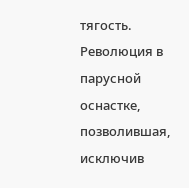тягость. Революция в парусной оснастке, позволившая, исключив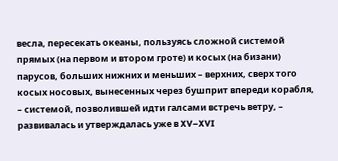весла, пересекать океаны, пользуясь сложной системой прямых (на первом и втором гроте) и косых (на бизани) парусов, больших нижних и меньших – верхних, сверх того косых носовых, вынесенных через бушприт впереди корабля, – системой, позволившей идти галсами встречь ветру, – развивалась и утверждалась уже в XV–XVI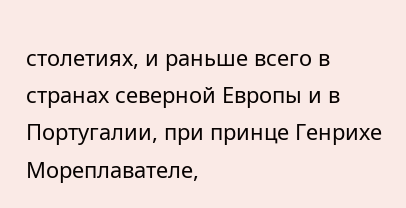столетиях, и раньше всего в странах северной Европы и в Португалии, при принце Генрихе Мореплавателе,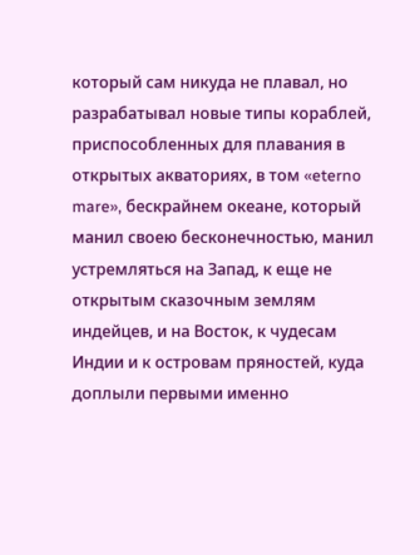который сам никуда не плавал, но разрабатывал новые типы кораблей, приспособленных для плавания в открытых акваториях, в том «eterno mare», бескрайнем океане, который манил своею бесконечностью, манил устремляться на Запад, к еще не открытым сказочным землям индейцев, и на Восток, к чудесам Индии и к островам пряностей, куда доплыли первыми именно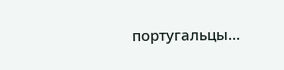португальцы…